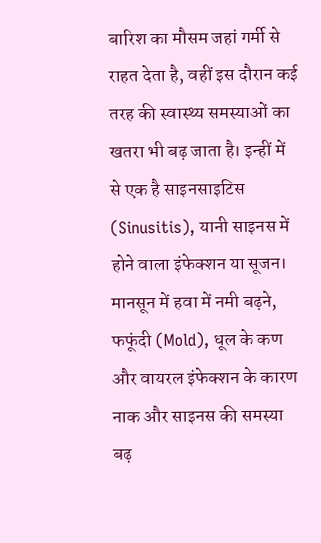बारिश का मौसम जहां गर्मी से राहत देता है, वहीं इस दौरान कई तरह की स्वास्थ्य समस्याओं का खतरा भी बढ़ जाता है। इन्हीं में से एक है साइनसाइटिस (Sinusitis), यानी साइनस में होने वाला इंफेक्शन या सूजन। मानसून में हवा में नमी बढ़ने, फफूंदी (Mold), धूल के कण और वायरल इंफेक्शन के कारण नाक और साइनस की समस्या बढ़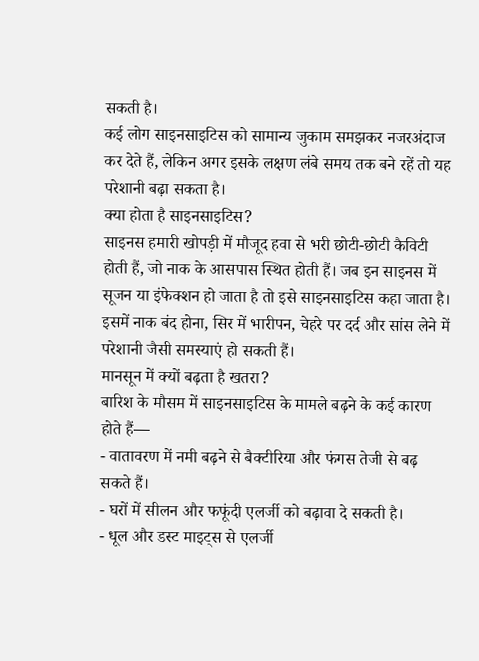सकती है।
कई लोग साइनसाइटिस को सामान्य जुकाम समझकर नजरअंदाज कर देते हैं, लेकिन अगर इसके लक्षण लंबे समय तक बने रहें तो यह परेशानी बढ़ा सकता है।
क्या होता है साइनसाइटिस?
साइनस हमारी खोपड़ी में मौजूद हवा से भरी छोटी-छोटी कैविटी होती हैं, जो नाक के आसपास स्थित होती हैं। जब इन साइनस में सूजन या इंफेक्शन हो जाता है तो इसे साइनसाइटिस कहा जाता है।
इसमें नाक बंद होना, सिर में भारीपन, चेहरे पर दर्द और सांस लेने में परेशानी जैसी समस्याएं हो सकती हैं।
मानसून में क्यों बढ़ता है खतरा?
बारिश के मौसम में साइनसाइटिस के मामले बढ़ने के कई कारण होते हैं—
- वातावरण में नमी बढ़ने से बैक्टीरिया और फंगस तेजी से बढ़ सकते हैं।
- घरों में सीलन और फफूंदी एलर्जी को बढ़ावा दे सकती है।
- धूल और डस्ट माइट्स से एलर्जी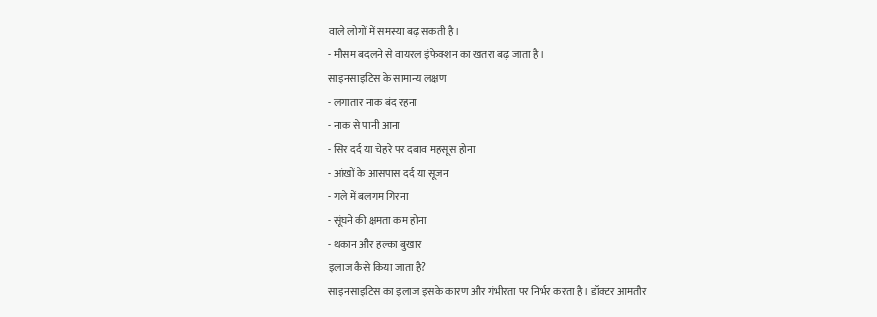वाले लोगों में समस्या बढ़ सकती है।
- मौसम बदलने से वायरल इंफेक्शन का खतरा बढ़ जाता है।
साइनसाइटिस के सामान्य लक्षण
- लगातार नाक बंद रहना
- नाक से पानी आना
- सिर दर्द या चेहरे पर दबाव महसूस होना
- आंखों के आसपास दर्द या सूजन
- गले में बलगम गिरना
- सूंघने की क्षमता कम होना
- थकान और हल्का बुखार
इलाज कैसे किया जाता है?
साइनसाइटिस का इलाज इसके कारण और गंभीरता पर निर्भर करता है। डॉक्टर आमतौर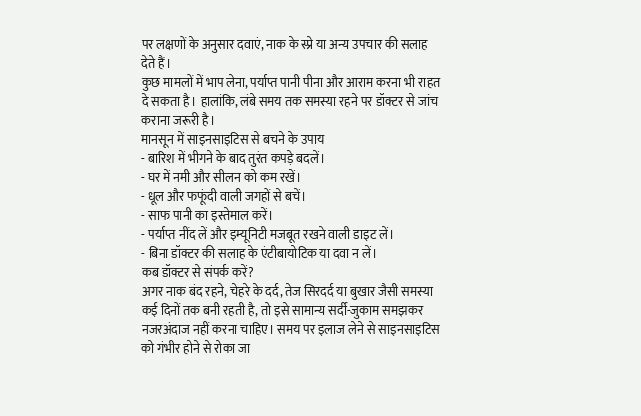पर लक्षणों के अनुसार दवाएं, नाक के स्प्रे या अन्य उपचार की सलाह देते हैं।
कुछ मामलों में भाप लेना, पर्याप्त पानी पीना और आराम करना भी राहत दे सकता है। हालांकि, लंबे समय तक समस्या रहने पर डॉक्टर से जांच कराना जरूरी है।
मानसून में साइनसाइटिस से बचने के उपाय
- बारिश में भीगने के बाद तुरंत कपड़े बदलें।
- घर में नमी और सीलन को कम रखें।
- धूल और फफूंदी वाली जगहों से बचें।
- साफ पानी का इस्तेमाल करें।
- पर्याप्त नींद लें और इम्यूनिटी मजबूत रखने वाली डाइट लें।
- बिना डॉक्टर की सलाह के एंटीबायोटिक या दवा न लें।
कब डॉक्टर से संपर्क करें?
अगर नाक बंद रहने, चेहरे के दर्द, तेज सिरदर्द या बुखार जैसी समस्या कई दिनों तक बनी रहती है, तो इसे सामान्य सर्दी-जुकाम समझकर नजरअंदाज नहीं करना चाहिए। समय पर इलाज लेने से साइनसाइटिस को गंभीर होने से रोका जा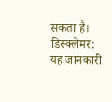सकता है।
डिस्क्लेमर: यह जानकारी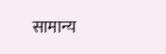सामान्य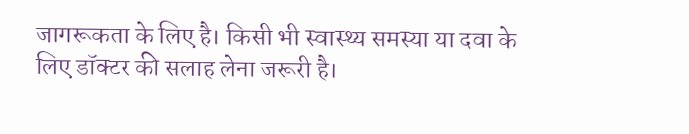जागरूकता के लिए है। किसी भी स्वास्थ्य समस्या या दवा के लिए डॉक्टर की सलाह लेना जरूरी है।